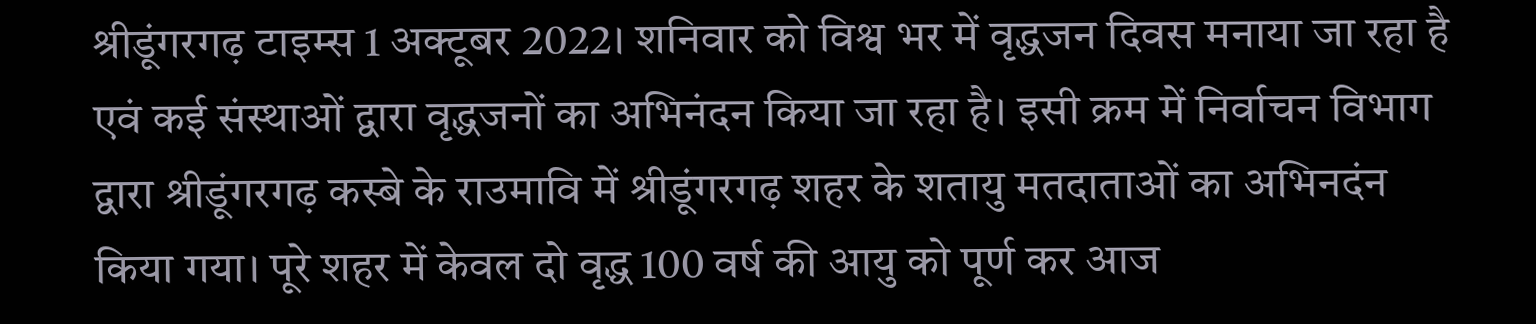श्रीडूंगरगढ़ टाइम्स 1 अक्टूबर 2022। शनिवार को विश्व भर में वृद्धजन दिवस मनाया जा रहा है एवं कई संस्थाओं द्वारा वृद्धजनों का अभिनंदन किया जा रहा है। इसी क्रम में निर्वाचन विभाग द्वारा श्रीडूंगरगढ़ कस्बे के राउमावि में श्रीडूंगरगढ़ शहर के शतायु मतदाताओं का अभिनदंन किया गया। पूरे शहर में केवल दो वृद्ध 100 वर्ष की आयु को पूर्ण कर आज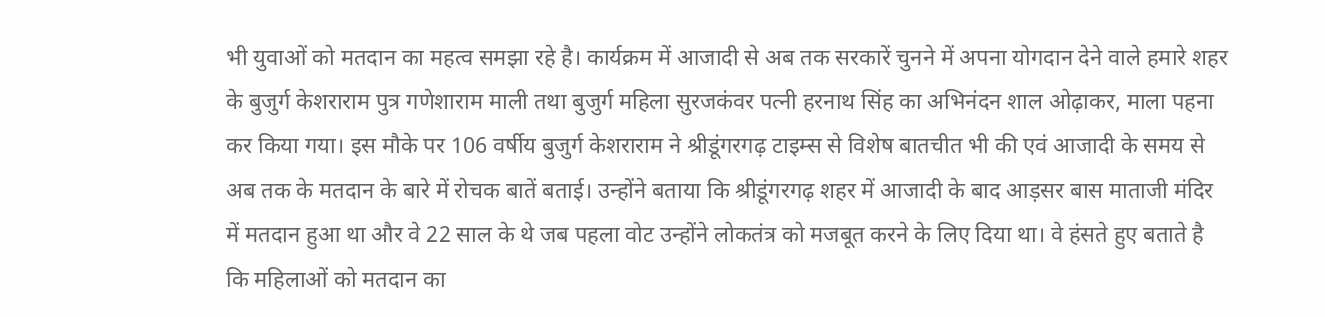भी युवाओं को मतदान का महत्व समझा रहे है। कार्यक्रम में आजादी से अब तक सरकारें चुनने में अपना योगदान देने वाले हमारे शहर के बुजुर्ग केशराराम पुत्र गणेशाराम माली तथा बुजुर्ग महिला सुरजकंवर पत्नी हरनाथ सिंह का अभिनंदन शाल ओढ़ाकर, माला पहना कर किया गया। इस मौके पर 106 वर्षीय बुजुर्ग केशराराम ने श्रीडूंगरगढ़ टाइम्स से विशेष बातचीत भी की एवं आजादी के समय से अब तक के मतदान के बारे में रोचक बातें बताई। उन्होंने बताया कि श्रीडूंगरगढ़ शहर में आजादी के बाद आड़सर बास माताजी मंदिर में मतदान हुआ था और वे 22 साल के थे जब पहला वोट उन्होंने लोकतंत्र को मजबूत करने के लिए दिया था। वे हंसते हुए बताते है कि महिलाओं को मतदान का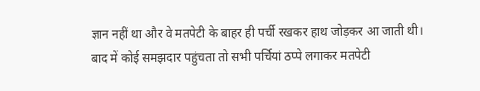ज्ञान नहीं था और वे मतपेटी के बाहर ही पर्ची रखकर हाथ जोड़कर आ जाती थी। बाद में कोई समझदार पहुंचता तो सभी पर्चियां ठप्पे लगाकर मतपेटी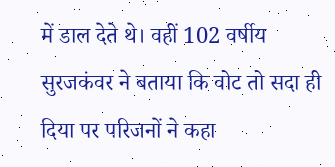में डाल देते थे। वहीं 102 वर्षीय सुरजकंवर ने बताया कि वोट तो सदा ही दिया पर परिजनों ने कहा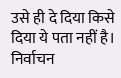उसे ही दे दिया किसे दिया ये पता नहीं है। निर्वाचन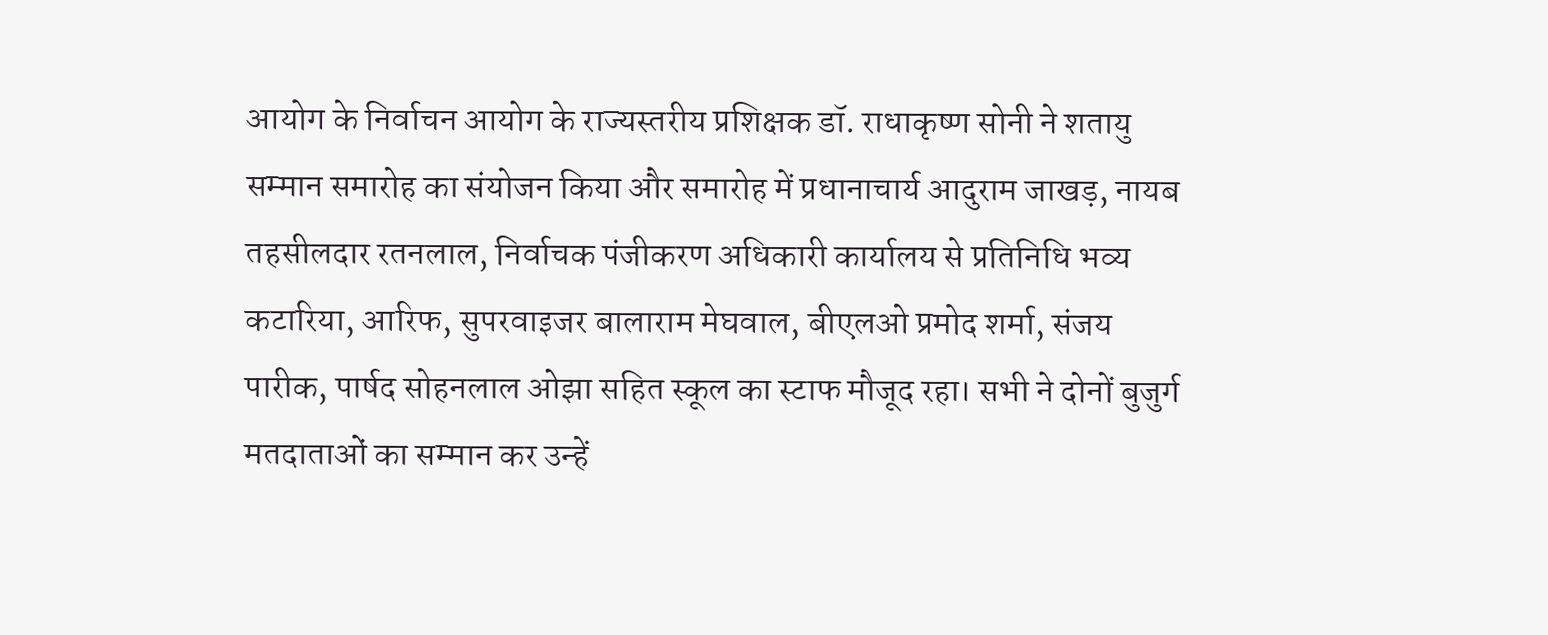आयोग के निर्वाचन आयोग के राज्यस्तरीय प्रशिक्षक डॉ. राधाकृष्ण सोनी ने शतायु सम्मान समारोह का संयोजन किया और समारोह में प्रधानाचार्य आदुराम जाखड़, नायब तहसीलदार रतनलाल, निर्वाचक पंजीकरण अधिकारी कार्यालय से प्रतिनिधि भव्य कटारिया, आरिफ, सुपरवाइजर बालाराम मेघवाल, बीएलओ प्रमोद शर्मा, संजय पारीक, पार्षद सोहनलाल ओझा सहित स्कूल का स्टाफ मौजूद रहा। सभी ने दोनों बुजुर्ग मतदाताओं का सम्मान कर उन्हें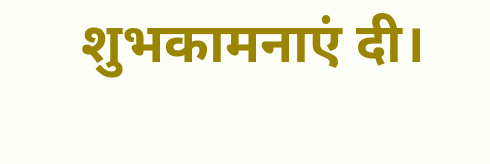शुभकामनाएं दी।